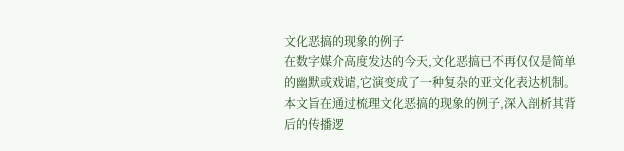文化恶搞的现象的例子
在数字媒介高度发达的今天,文化恶搞已不再仅仅是简单的幽默或戏谑,它演变成了一种复杂的亚文化表达机制。本文旨在通过梳理文化恶搞的现象的例子,深入剖析其背后的传播逻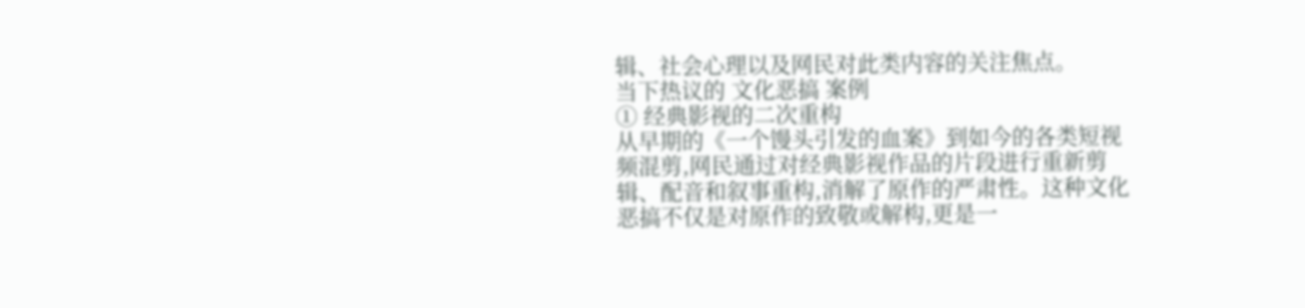辑、社会心理以及网民对此类内容的关注焦点。
当下热议的 文化恶搞 案例
① 经典影视的二次重构
从早期的《一个馒头引发的血案》到如今的各类短视频混剪,网民通过对经典影视作品的片段进行重新剪辑、配音和叙事重构,消解了原作的严肃性。这种文化恶搞不仅是对原作的致敬或解构,更是一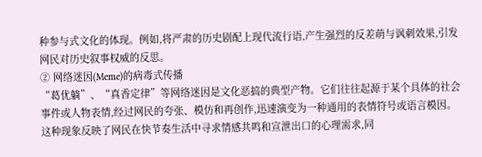种参与式文化的体现。例如,将严肃的历史剧配上现代流行语,产生强烈的反差萌与讽刺效果,引发网民对历史叙事权威的反思。
② 网络迷因(Meme)的病毒式传播
“葛优躺”、“真香定律”等网络迷因是文化恶搞的典型产物。它们往往起源于某个具体的社会事件或人物表情,经过网民的夸张、模仿和再创作,迅速演变为一种通用的表情符号或语言模因。这种现象反映了网民在快节奏生活中寻求情感共鸣和宣泄出口的心理需求,同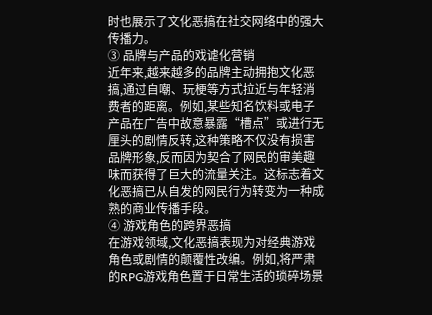时也展示了文化恶搞在社交网络中的强大传播力。
③ 品牌与产品的戏谑化营销
近年来,越来越多的品牌主动拥抱文化恶搞,通过自嘲、玩梗等方式拉近与年轻消费者的距离。例如,某些知名饮料或电子产品在广告中故意暴露“槽点”或进行无厘头的剧情反转,这种策略不仅没有损害品牌形象,反而因为契合了网民的审美趣味而获得了巨大的流量关注。这标志着文化恶搞已从自发的网民行为转变为一种成熟的商业传播手段。
④ 游戏角色的跨界恶搞
在游戏领域,文化恶搞表现为对经典游戏角色或剧情的颠覆性改编。例如,将严肃的RPG游戏角色置于日常生活的琐碎场景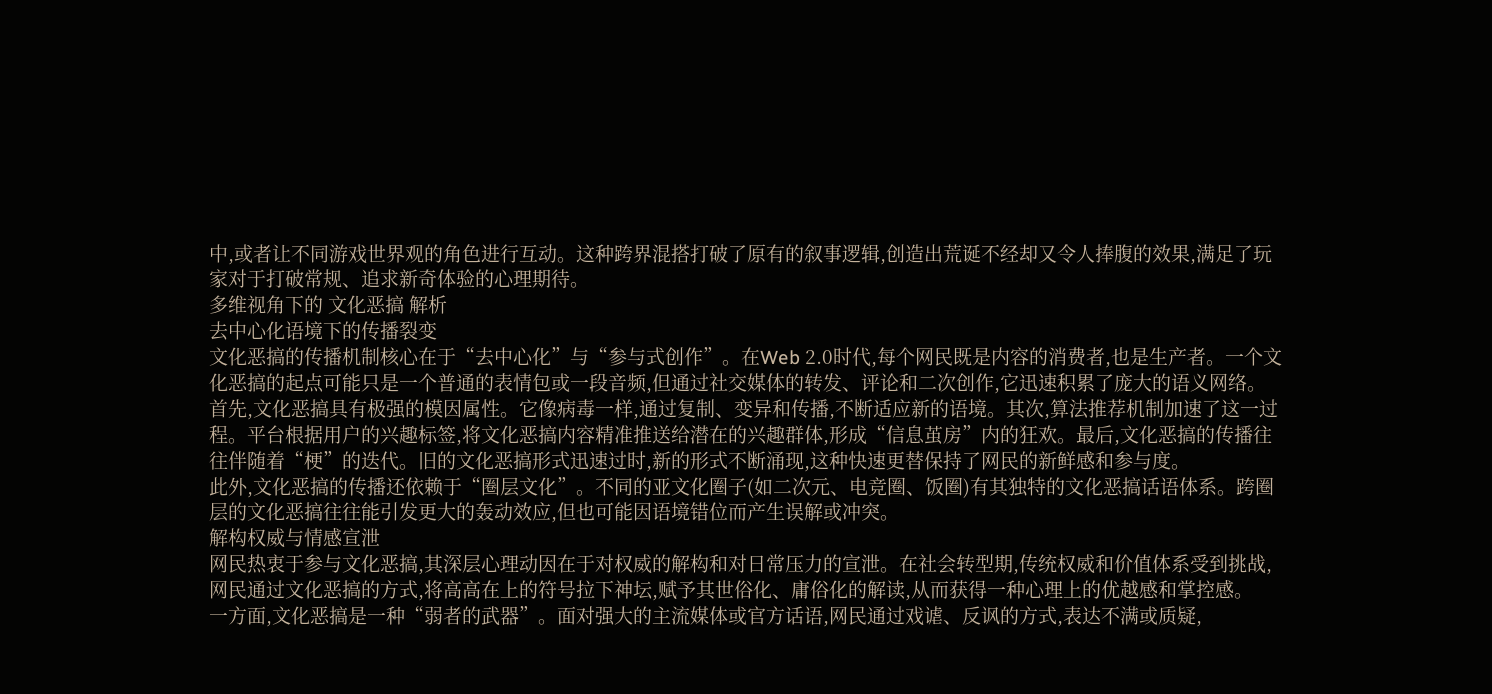中,或者让不同游戏世界观的角色进行互动。这种跨界混搭打破了原有的叙事逻辑,创造出荒诞不经却又令人捧腹的效果,满足了玩家对于打破常规、追求新奇体验的心理期待。
多维视角下的 文化恶搞 解析
去中心化语境下的传播裂变
文化恶搞的传播机制核心在于“去中心化”与“参与式创作”。在Web 2.0时代,每个网民既是内容的消费者,也是生产者。一个文化恶搞的起点可能只是一个普通的表情包或一段音频,但通过社交媒体的转发、评论和二次创作,它迅速积累了庞大的语义网络。
首先,文化恶搞具有极强的模因属性。它像病毒一样,通过复制、变异和传播,不断适应新的语境。其次,算法推荐机制加速了这一过程。平台根据用户的兴趣标签,将文化恶搞内容精准推送给潜在的兴趣群体,形成“信息茧房”内的狂欢。最后,文化恶搞的传播往往伴随着“梗”的迭代。旧的文化恶搞形式迅速过时,新的形式不断涌现,这种快速更替保持了网民的新鲜感和参与度。
此外,文化恶搞的传播还依赖于“圈层文化”。不同的亚文化圈子(如二次元、电竞圈、饭圈)有其独特的文化恶搞话语体系。跨圈层的文化恶搞往往能引发更大的轰动效应,但也可能因语境错位而产生误解或冲突。
解构权威与情感宣泄
网民热衷于参与文化恶搞,其深层心理动因在于对权威的解构和对日常压力的宣泄。在社会转型期,传统权威和价值体系受到挑战,网民通过文化恶搞的方式,将高高在上的符号拉下神坛,赋予其世俗化、庸俗化的解读,从而获得一种心理上的优越感和掌控感。
一方面,文化恶搞是一种“弱者的武器”。面对强大的主流媒体或官方话语,网民通过戏谑、反讽的方式,表达不满或质疑,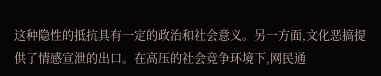这种隐性的抵抗具有一定的政治和社会意义。另一方面,文化恶搞提供了情感宣泄的出口。在高压的社会竞争环境下,网民通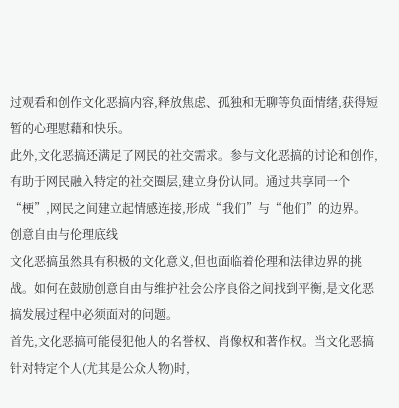过观看和创作文化恶搞内容,释放焦虑、孤独和无聊等负面情绪,获得短暂的心理慰藉和快乐。
此外,文化恶搞还满足了网民的社交需求。参与文化恶搞的讨论和创作,有助于网民融入特定的社交圈层,建立身份认同。通过共享同一个“梗”,网民之间建立起情感连接,形成“我们”与“他们”的边界。
创意自由与伦理底线
文化恶搞虽然具有积极的文化意义,但也面临着伦理和法律边界的挑战。如何在鼓励创意自由与维护社会公序良俗之间找到平衡,是文化恶搞发展过程中必须面对的问题。
首先,文化恶搞可能侵犯他人的名誉权、肖像权和著作权。当文化恶搞针对特定个人(尤其是公众人物)时,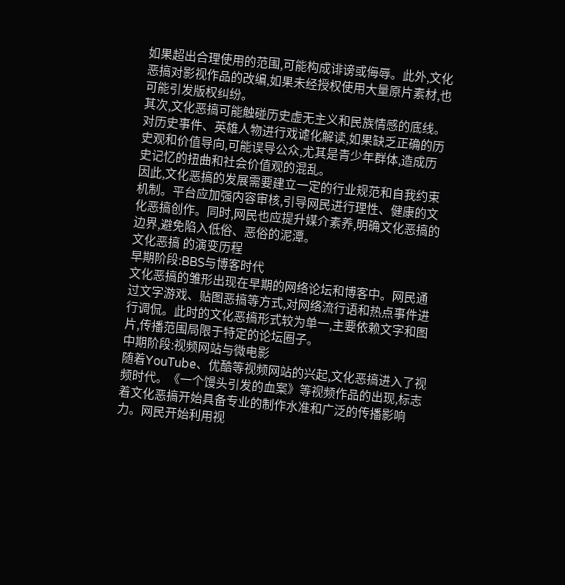如果超出合理使用的范围,可能构成诽谤或侮辱。此外,文化恶搞对影视作品的改编,如果未经授权使用大量原片素材,也可能引发版权纠纷。
其次,文化恶搞可能触碰历史虚无主义和民族情感的底线。对历史事件、英雄人物进行戏谑化解读,如果缺乏正确的历史观和价值导向,可能误导公众,尤其是青少年群体,造成历史记忆的扭曲和社会价值观的混乱。
因此,文化恶搞的发展需要建立一定的行业规范和自我约束机制。平台应加强内容审核,引导网民进行理性、健康的文化恶搞创作。同时,网民也应提升媒介素养,明确文化恶搞的边界,避免陷入低俗、恶俗的泥潭。
文化恶搞 的演变历程
早期阶段:BBS与博客时代
文化恶搞的雏形出现在早期的网络论坛和博客中。网民通过文字游戏、贴图恶搞等方式,对网络流行语和热点事件进行调侃。此时的文化恶搞形式较为单一,主要依赖文字和图片,传播范围局限于特定的论坛圈子。
中期阶段:视频网站与微电影
随着YouTube、优酷等视频网站的兴起,文化恶搞进入了视频时代。《一个馒头引发的血案》等视频作品的出现,标志着文化恶搞开始具备专业的制作水准和广泛的传播影响力。网民开始利用视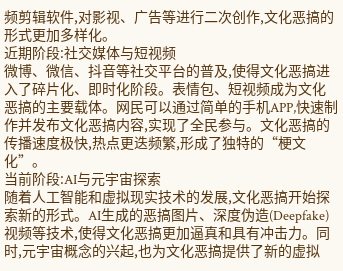频剪辑软件,对影视、广告等进行二次创作,文化恶搞的形式更加多样化。
近期阶段:社交媒体与短视频
微博、微信、抖音等社交平台的普及,使得文化恶搞进入了碎片化、即时化阶段。表情包、短视频成为文化恶搞的主要载体。网民可以通过简单的手机APP,快速制作并发布文化恶搞内容,实现了全民参与。文化恶搞的传播速度极快,热点更迭频繁,形成了独特的“梗文化”。
当前阶段:AI与元宇宙探索
随着人工智能和虚拟现实技术的发展,文化恶搞开始探索新的形式。AI生成的恶搞图片、深度伪造(Deepfake)视频等技术,使得文化恶搞更加逼真和具有冲击力。同时,元宇宙概念的兴起,也为文化恶搞提供了新的虚拟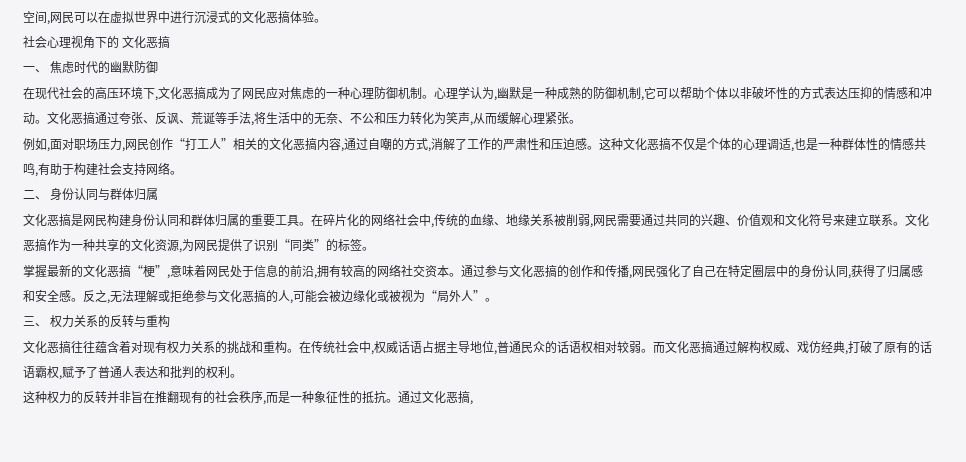空间,网民可以在虚拟世界中进行沉浸式的文化恶搞体验。
社会心理视角下的 文化恶搞
一、 焦虑时代的幽默防御
在现代社会的高压环境下,文化恶搞成为了网民应对焦虑的一种心理防御机制。心理学认为,幽默是一种成熟的防御机制,它可以帮助个体以非破坏性的方式表达压抑的情感和冲动。文化恶搞通过夸张、反讽、荒诞等手法,将生活中的无奈、不公和压力转化为笑声,从而缓解心理紧张。
例如,面对职场压力,网民创作“打工人”相关的文化恶搞内容,通过自嘲的方式,消解了工作的严肃性和压迫感。这种文化恶搞不仅是个体的心理调适,也是一种群体性的情感共鸣,有助于构建社会支持网络。
二、 身份认同与群体归属
文化恶搞是网民构建身份认同和群体归属的重要工具。在碎片化的网络社会中,传统的血缘、地缘关系被削弱,网民需要通过共同的兴趣、价值观和文化符号来建立联系。文化恶搞作为一种共享的文化资源,为网民提供了识别“同类”的标签。
掌握最新的文化恶搞“梗”,意味着网民处于信息的前沿,拥有较高的网络社交资本。通过参与文化恶搞的创作和传播,网民强化了自己在特定圈层中的身份认同,获得了归属感和安全感。反之,无法理解或拒绝参与文化恶搞的人,可能会被边缘化或被视为“局外人”。
三、 权力关系的反转与重构
文化恶搞往往蕴含着对现有权力关系的挑战和重构。在传统社会中,权威话语占据主导地位,普通民众的话语权相对较弱。而文化恶搞通过解构权威、戏仿经典,打破了原有的话语霸权,赋予了普通人表达和批判的权利。
这种权力的反转并非旨在推翻现有的社会秩序,而是一种象征性的抵抗。通过文化恶搞,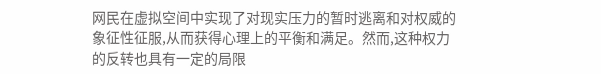网民在虚拟空间中实现了对现实压力的暂时逃离和对权威的象征性征服,从而获得心理上的平衡和满足。然而,这种权力的反转也具有一定的局限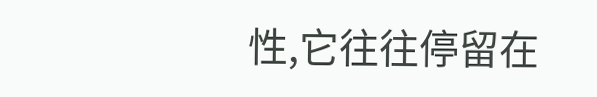性,它往往停留在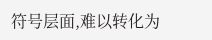符号层面,难以转化为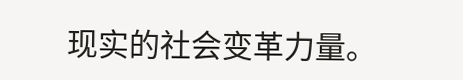现实的社会变革力量。